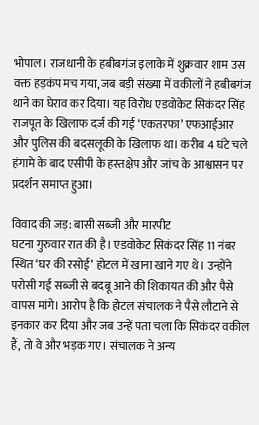भोपाल। राजधानी के हबीबगंज इलाके में शुक्रवार शाम उस वक्त हड़कंप मच गया, जब बड़ी संख्या में वकीलों ने हबीबगंज थाने का घेराव कर दिया। यह विरोध एडवोकेट सिकंदर सिंह राजपूत के खिलाफ दर्ज की गई ‘एकतरफा’ एफआईआर और पुलिस की बदसलूकी के खिलाफ था। करीब 4 घंटे चले हंगामे के बाद एसीपी के हस्तक्षेप और जांच के आश्वासन पर प्रदर्शन समाप्त हुआ।

विवाद की जड़: बासी सब्जी और मारपीट
घटना गुरुवार रात की है। एडवोकेट सिकंदर सिंह 11 नंबर स्थित ‘घर की रसोई’ होटल में खाना खाने गए थे। उन्होंने परोसी गई सब्जी से बदबू आने की शिकायत की और पैसे वापस मांगे। आरोप है कि होटल संचालक ने पैसे लौटाने से इनकार कर दिया और जब उन्हें पता चला कि सिकंदर वकील हैं, तो वे और भड़क गए। संचालक ने अन्य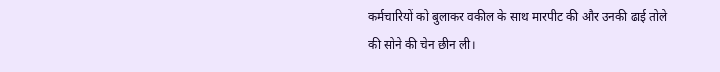कर्मचारियों को बुलाकर वकील के साथ मारपीट की और उनकी ढाई तोले की सोने की चेन छीन ली।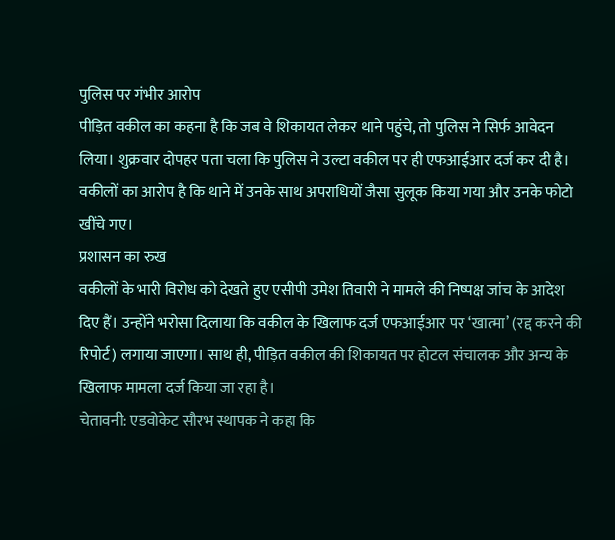पुलिस पर गंभीर आरोप
पीड़ित वकील का कहना है कि जब वे शिकायत लेकर थाने पहुंचे, तो पुलिस ने सिर्फ आवेदन लिया। शुक्रवार दोपहर पता चला कि पुलिस ने उल्टा वकील पर ही एफआईआर दर्ज कर दी है। वकीलों का आरोप है कि थाने में उनके साथ अपराधियों जैसा सुलूक किया गया और उनके फोटो खींचे गए।
प्रशासन का रुख
वकीलों के भारी विरोध को देखते हुए एसीपी उमेश तिवारी ने मामले की निष्पक्ष जांच के आदेश दिए हैं। उन्होंने भरोसा दिलाया कि वकील के खिलाफ दर्ज एफआईआर पर ‘खात्मा’ (रद्द करने की रिपोर्ट) लगाया जाएगा। साथ ही, पीड़ित वकील की शिकायत पर होटल संचालक और अन्य के खिलाफ मामला दर्ज किया जा रहा है।
चेतावनी: एडवोकेट सौरभ स्थापक ने कहा कि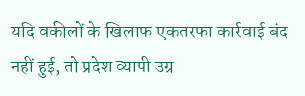यदि वकीलों के खिलाफ एकतरफा कार्रवाई बंद नहीं हुई, तो प्रदेश व्यापी उग्र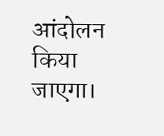आंदोलन किया जाएगा।